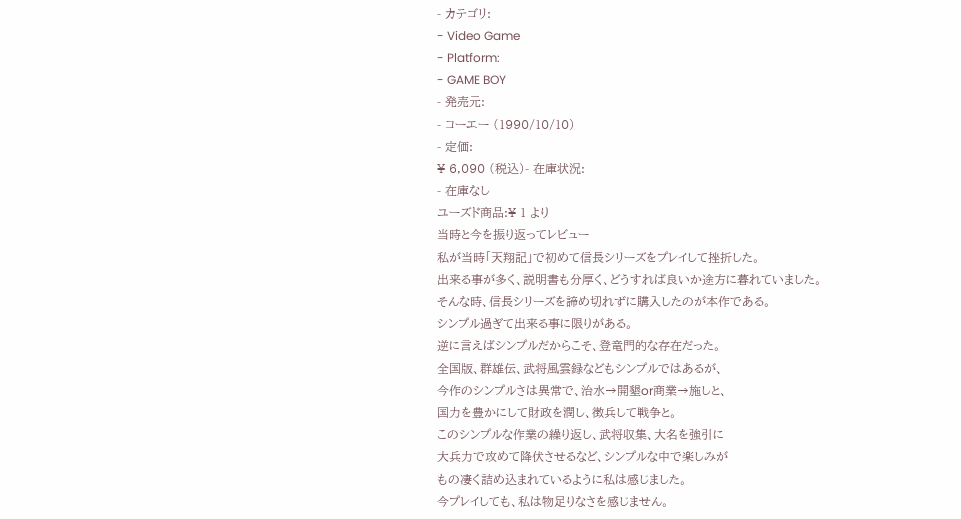- カテゴリ:
- Video Game
- Platform:
- GAME BOY
- 発売元:
- コーエー (1990/10/10)
- 定価:
¥ 6,090 (税込)- 在庫状況:
- 在庫なし
ユーズド商品:¥ 1 より
当時と今を振り返ってレビュー
私が当時「天翔記」で初めて信長シリーズをプレイして挫折した。
出来る事が多く、説明書も分厚く、どうすれば良いか途方に暮れていました。
そんな時、信長シリーズを諦め切れずに購入したのが本作である。
シンプル過ぎて出来る事に限りがある。
逆に言えばシンプルだからこそ、登竜門的な存在だった。
全国版、群雄伝、武将風雲録などもシンプルではあるが、
今作のシンプルさは異常で、治水→開墾or商業→施しと、
国力を豊かにして財政を潤し、徴兵して戦争と。
このシンプルな作業の繰り返し、武将収集、大名を強引に
大兵力で攻めて降伏させるなど、シンプルな中で楽しみが
もの凄く詰め込まれているように私は感じました。
今プレイしても、私は物足りなさを感じません。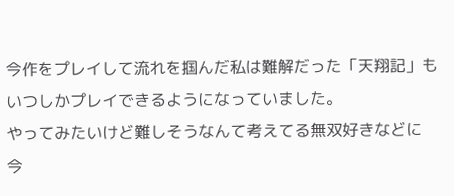今作をプレイして流れを掴んだ私は難解だった「天翔記」も
いつしかプレイできるようになっていました。
やってみたいけど難しそうなんて考えてる無双好きなどに
今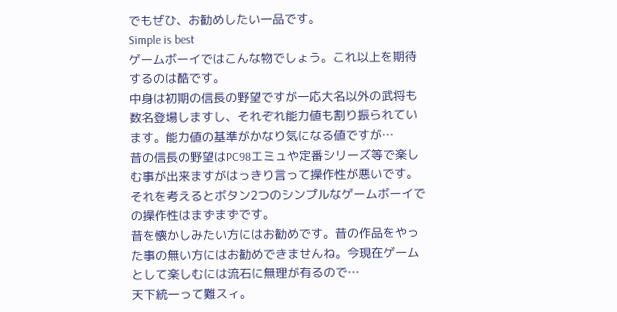でもぜひ、お勧めしたい一品です。
Simple is best
ゲームボーイではこんな物でしょう。これ以上を期待するのは酷です。
中身は初期の信長の野望ですが一応大名以外の武将も数名登場しますし、それぞれ能力値も割り振られています。能力値の基準がかなり気になる値ですが…
昔の信長の野望はPC98エミュや定番シリーズ等で楽しむ事が出来ますがはっきり言って操作性が悪いです。それを考えるとボタン2つのシンプルなゲームボーイでの操作性はまずまずです。
昔を懐かしみたい方にはお勧めです。昔の作品をやった事の無い方にはお勧めできませんね。今現在ゲームとして楽しむには流石に無理が有るので…
天下統一って難スィ。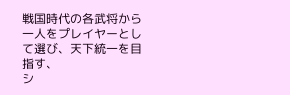戦国時代の各武将から一人をプレイヤーとして選び、天下統一を目指す、
シ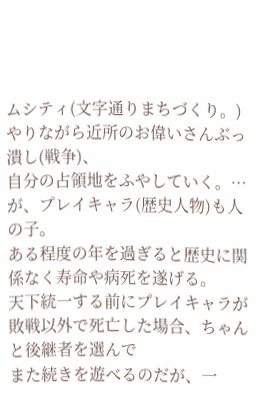ムシティ(文字通りまちづくり。)やりながら近所のお偉いさんぶっ潰し(戦争)、
自分の占領地をふやしていく。…が、プレイキャラ(歴史人物)も人の子。
ある程度の年を過ぎると歴史に関係なく寿命や病死を遂げる。
天下統一する前にプレイキャラが敗戦以外で死亡した場合、ちゃんと後継者を選んで
また続きを遊べるのだが、一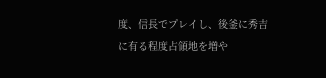度、信長でプレイし、後釜に秀吉に有る程度占領地を増や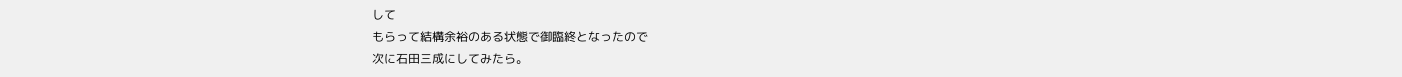して
もらって結構余裕のある状態で御臨終となったので
次に石田三成にしてみたら。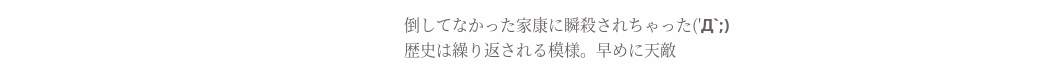倒してなかった家康に瞬殺されちゃった('Д`;)
歴史は繰り返される模様。早めに天敵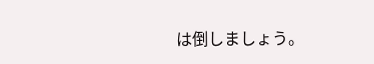は倒しましょう。